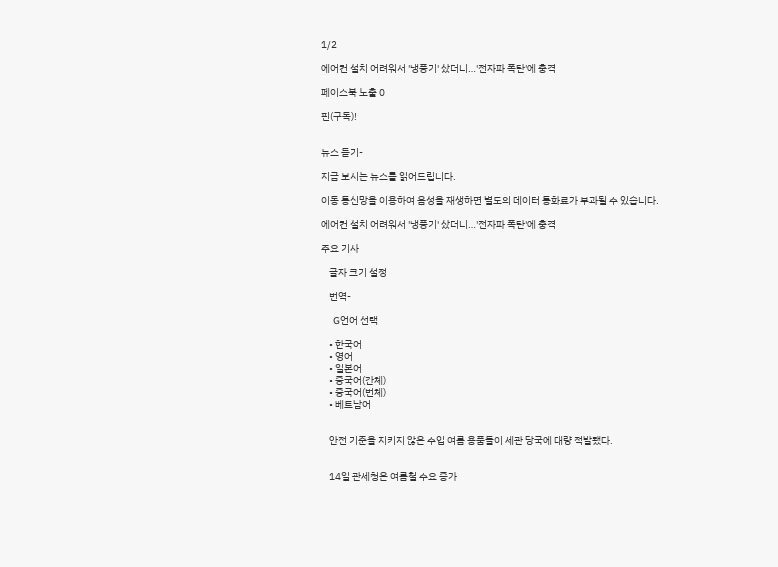1/2

에어컨 설치 어려워서 '냉풍기' 샀더니…'전자파 폭탄'에 충격

페이스북 노출 0

핀(구독)!


뉴스 듣기-

지금 보시는 뉴스를 읽어드립니다.

이동 통신망을 이용하여 음성을 재생하면 별도의 데이터 통화료가 부과될 수 있습니다.

에어컨 설치 어려워서 '냉풍기' 샀더니…'전자파 폭탄'에 충격

주요 기사

    글자 크기 설정

    번역-

    G언어 선택

    • 한국어
    • 영어
    • 일본어
    • 중국어(간체)
    • 중국어(번체)
    • 베트남어


    안전 기준을 지키지 않은 수입 여름 용품들이 세관 당국에 대량 적발됐다.


    14일 관세청은 여름철 수요 증가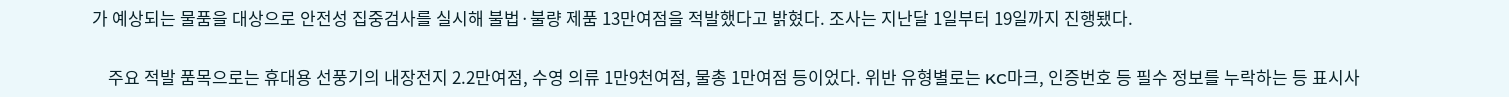가 예상되는 물품을 대상으로 안전성 집중검사를 실시해 불법·불량 제품 13만여점을 적발했다고 밝혔다. 조사는 지난달 1일부터 19일까지 진행됐다.

    주요 적발 품목으로는 휴대용 선풍기의 내장전지 2.2만여점, 수영 의류 1만9천여점, 물총 1만여점 등이었다. 위반 유형별로는 KC마크, 인증번호 등 필수 정보를 누락하는 등 표시사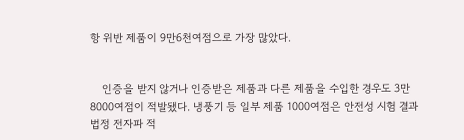항 위반 제품이 9만6천여점으로 가장 많았다.


    인증을 받지 않거나 인증받은 제품과 다른 제품을 수입한 경우도 3만8000여점이 적발됐다. 냉풍기 등 일부 제품 1000여점은 안전성 시험 결과 법정 전자파 적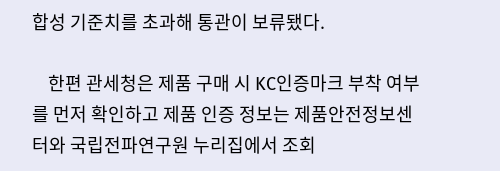합성 기준치를 초과해 통관이 보류됐다.

    한편 관세청은 제품 구매 시 KC인증마크 부착 여부를 먼저 확인하고 제품 인증 정보는 제품안전정보센터와 국립전파연구원 누리집에서 조회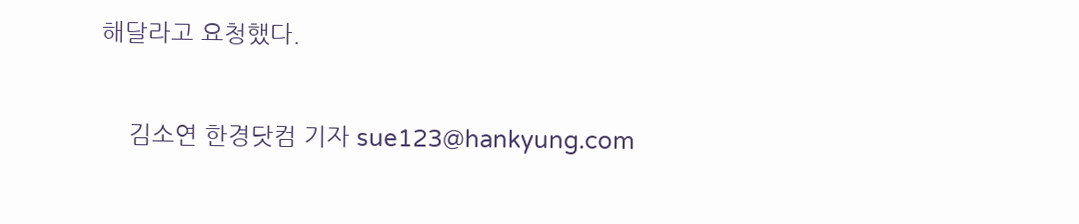해달라고 요청했다.

    김소연 한경닷컴 기자 sue123@hankyung.com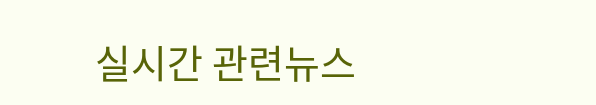실시간 관련뉴스